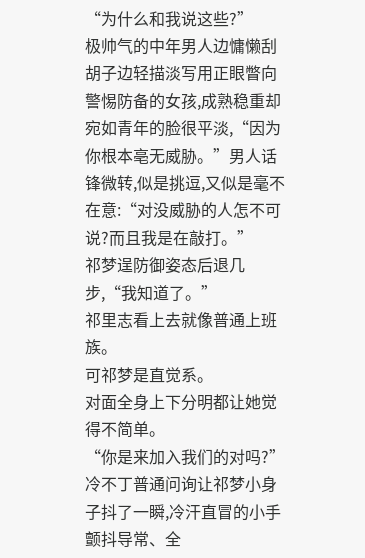“为什么和我说这些?”
极帅气的中年男人边慵懒刮胡子边轻描淡写用正眼瞥向警惕防备的女孩,成熟稳重却宛如青年的脸很平淡,“因为你根本亳无威胁。”男人话锋微转,似是挑逗,又似是毫不在意:“对没威胁的人怎不可说?而且我是在敲打。”
祁梦逞防御姿态后退几步,“我知道了。”
祁里志看上去就像普通上班族。
可祁梦是直觉系。
对面全身上下分明都让她觉得不简单。
“你是来加入我们的对吗?”
冷不丁普通问询让祁梦小身子抖了一瞬,冷汗直冒的小手颤抖导常、全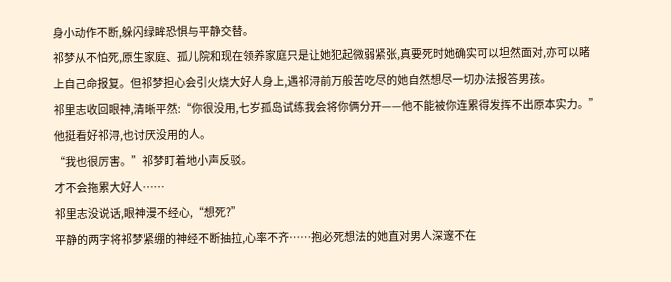身小动作不断,躲闪绿眸恐惧与平静交替。
祁梦从不怕死,原生家庭、孤儿院和现在领养家庭只是让她犯起微弱紧张,真要死时她确实可以坦然面对,亦可以睹上自己命报复。但祁梦担心会引火烧大好人身上,遇祁浔前万般苦吃尽的她自然想尽一切办法报答男孩。
祁里志收回眼神,清晰平然:“你很没用,七岁孤岛试练我会将你俩分开——他不能被你连累得发挥不出原本实力。”
他挺看好祁浔,也讨厌没用的人。
“我也很厉害。”祁梦盯着地小声反驳。
才不会拖累大好人……
祁里志没说话,眼神漫不经心,“想死?”
平静的两字将祁梦紧绷的神经不断抽拉,心率不齐……抱必死想法的她直对男人深邃不在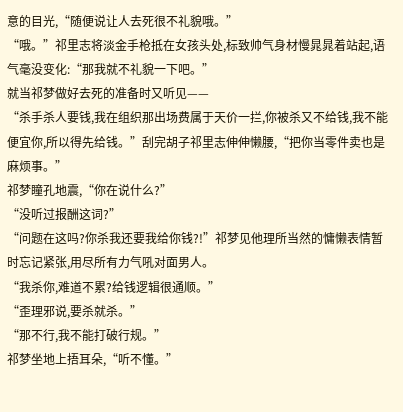意的目光,“随便说让人去死很不礼貌哦。”
“哦。”祁里志将淡金手枪抵在女孩头处,标致帅气身材慢晁晁着站起,语气毫没变化:“那我就不礼貌一下吧。”
就当祁梦做好去死的准备时又听见——
“杀手杀人要钱,我在组织那出场费属于天价一拦,你被杀又不给钱,我不能便宜你,所以得先给钱。”刮完胡子祁里志伸伸懒腰,“把你当零件卖也是麻烦事。”
祁梦瞳孔地震,“你在说什么?”
“没听过报酬这词?”
“问题在这吗?你杀我还要我给你钱?!”祁梦见他理所当然的慵懒表情暂时忘记紧张,用尽所有力气吼对面男人。
“我杀你,难道不累?给钱逻辑很通顺。”
“歪理邪说,要杀就杀。”
“那不行,我不能打破行规。”
祁梦坐地上捂耳朵,“听不懂。”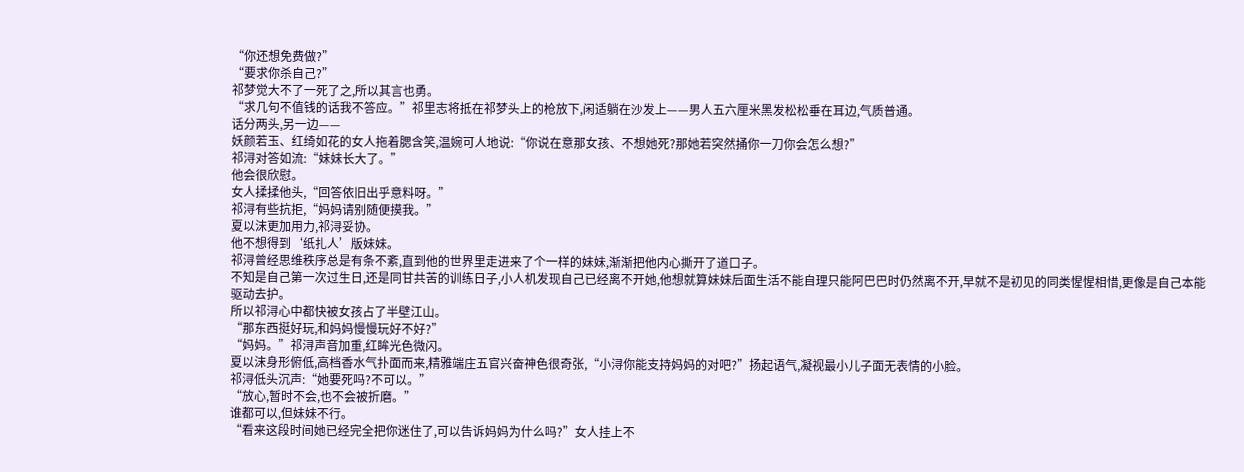“你还想免费做?”
“要求你杀自己?”
祁梦觉大不了一死了之,所以其言也勇。
“求几句不值钱的话我不答应。”祁里志将抵在祁梦头上的枪放下,闲适躺在沙发上——男人五六厘米黑发松松垂在耳边,气质普通。
话分两头,另一边——
妖颜若玉、红绮如花的女人拖着腮含笑,温婉可人地说:“你说在意那女孩、不想她死?那她若突然捅你一刀你会怎么想?”
祁浔对答如流:“妹妹长大了。”
他会很欣慰。
女人揉揉他头,“回答依旧出乎意料呀。”
祁浔有些抗拒,“妈妈请别随便摸我。”
夏以沫更加用力,祁浔妥协。
他不想得到‘纸扎人’版妹妹。
祁浔曾经思维秩序总是有条不紊,直到他的世界里走进来了个一样的妹妹,渐渐把他内心撕开了道口子。
不知是自己第一次过生日,还是同甘共苦的训练日子,小人机发现自己已经离不开她,他想就算妹妹后面生活不能自理只能阿巴巴时仍然离不开,早就不是初见的同类惺惺相惜,更像是自己本能驱动去护。
所以祁浔心中都快被女孩占了半壁江山。
“那东西挺好玩,和妈妈慢慢玩好不好?”
“妈妈。”祁浔声音加重,红眸光色微闪。
夏以沫身形俯低,高档香水气扑面而来,精雅端庄五官兴奋神色很奇张,“小浔你能支持妈妈的对吧?”扬起语气,凝视最小儿子面无表情的小脸。
祁浔低头沉声:“她要死吗?不可以。”
“放心,暂时不会,也不会被折磨。”
谁都可以,但妹妹不行。
“看来这段时间她已经完全把你迷住了,可以告诉妈妈为什么吗?”女人挂上不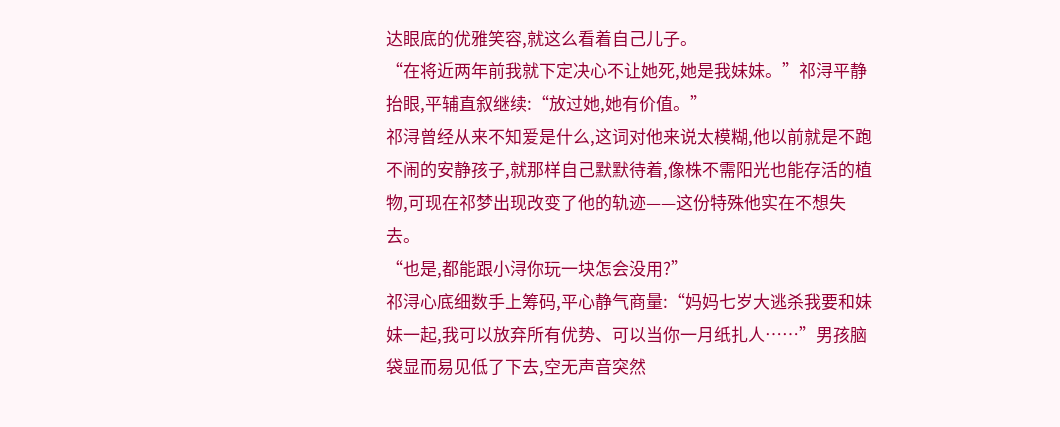达眼底的优雅笑容,就这么看着自己儿子。
“在将近两年前我就下定决心不让她死,她是我妹妹。”祁浔平静抬眼,平辅直叙继续:“放过她,她有价值。”
祁浔曾经从来不知爱是什么,这词对他来说太模糊,他以前就是不跑不闹的安静孩子,就那样自己默默待着,像株不需阳光也能存活的植物,可现在祁梦出现改变了他的轨迹——这份特殊他实在不想失去。
“也是,都能跟小浔你玩一块怎会没用?”
祁浔心底细数手上筹码,平心静气商量:“妈妈七岁大逃杀我要和妹妹一起,我可以放弃所有优势、可以当你一月纸扎人……”男孩脑袋显而易见低了下去,空无声音突然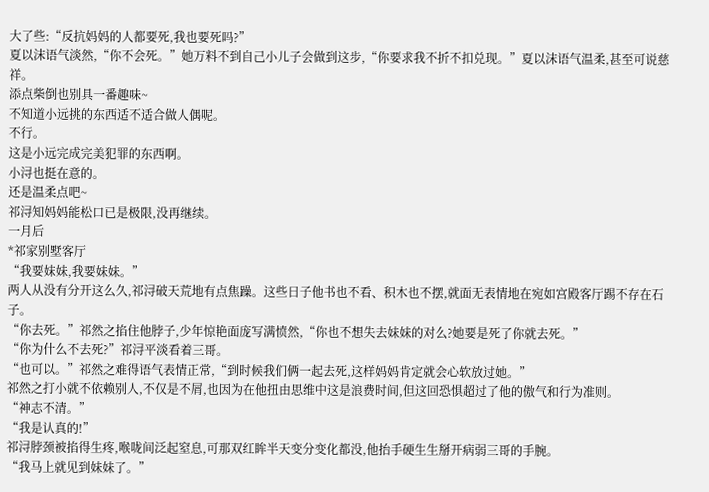大了些:“反抗妈妈的人都要死,我也要死吗?”
夏以沫语气淡然,“你不会死。”她万料不到自己小儿子会做到这步,“你要求我不折不扣兑现。”夏以沫语气温柔,甚至可说慈祥。
添点柴倒也别具一番趣味~
不知道小远挑的东西适不适合做人偶呢。
不行。
这是小远完成完美犯罪的东西啊。
小浔也挺在意的。
还是温柔点吧~
祁浔知妈妈能松口已是极限,没再继续。
一月后
*祁家别墅客厅
“我要妺妹,我要妹妹。”
两人从没有分开这么久,祁浔破天荒地有点焦躁。这些日子他书也不看、积木也不摆,就面无表情地在宛如宫殿客厅踢不存在石子。
“你去死。”祁然之掐住他脖子,少年惊艳面庞写满愤然,“你也不想失去妹妹的对么?她要是死了你就去死。”
“你为什么不去死?”祁浔平淡看着三哥。
“也可以。”祁然之难得语气表情正常,“到时候我们俩一起去死,这样妈妈肯定就会心软放过她。”
祁然之打小就不依赖别人,不仅是不屑,也因为在他扭由思维中这是浪费时间,但这回恐惧超过了他的傲气和行为准则。
“神志不清。”
“我是认真的!”
祁浔脖颈被掐得生疼,喉咙间泛起窒息,可那双红眸半天变分变化都没,他抬手硬生生掰开病弱三哥的手腕。
“我马上就见到妹妹了。”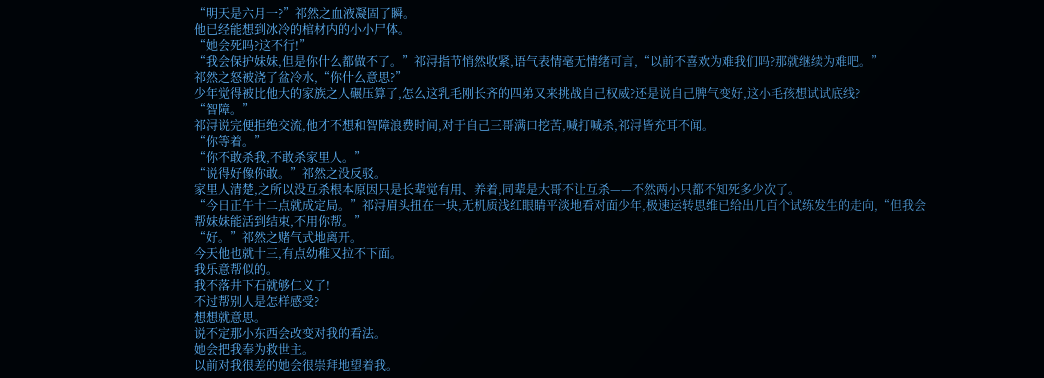“明天是六月一?”祁然之血液凝固了瞬。
他已经能想到冰冷的棺材内的小小尸体。
“她会死吗?这不行!”
“我会保护妹妹,但是你什么都做不了。”祁浔指节悄然收紧,语气表情毫无情绪可言,“以前不喜欢为难我们吗?那就继续为难吧。”
祁然之怒被浇了盆冷水,“你什么意思?”
少年觉得被比他大的家族之人碾压算了,怎么这乳毛刚长齐的四弟又来挑战自己权威?还是说自己脾气变好,这小毛孩想试试底线?
“智障。”
祁浔说完便拒绝交流,他才不想和智障浪费时间,对于自己三哥满口挖苦,喊打喊杀,祁浔皆充耳不闻。
“你等着。”
“你不敢杀我,不敢杀家里人。”
“说得好像你敢。”祁然之没反驳。
家里人清楚,之所以没互杀根本原因只是长辈觉有用、养着,同辈是大哥不让互杀——不然两小只都不知死多少次了。
“今日正午十二点就成定局。”祁浔眉头扭在一块,无机质浅红眼睛平淡地看对面少年,极速运转思维已给出几百个试练发生的走向,“但我会帮妹妹能活到结束,不用你帮。”
“好。”祁然之赌气式地离开。
今天他也就十三,有点幼稚又拉不下面。
我乐意帮似的。
我不落井下石就够仁义了!
不过帮别人是怎样感受?
想想就意思。
说不定那小东西会改变对我的看法。
她会把我奉为救世主。
以前对我很差的她会很崇拜地望着我。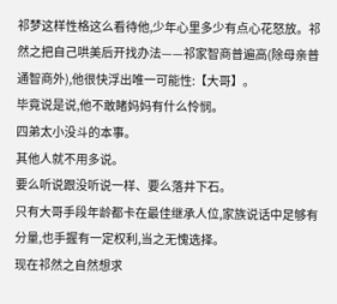祁梦这样性格这么看待他,少年心里多少有点心花怒放。祁然之把自己哄美后开找办法——祁家智商普遍高(除母亲普通智商外),他很快浮出唯一可能性:【大哥】。
毕竟说是说,他不敢睹妈妈有什么怜悯。
四弟太小没斗的本事。
其他人就不用多说。
要么听说跟没听说一样、要么落井下石。
只有大哥手段年龄都卡在最佳继承人位,家族说话中足够有分量,也手握有一定权利,当之无愧选择。
现在祁然之自然想求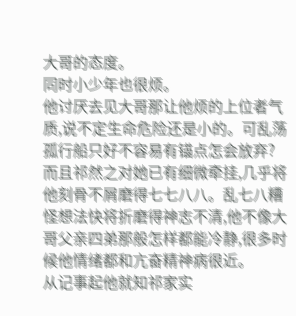大哥的态度。
同时小少年也很烦。
他讨厌去见大哥那让他烦的上位者气质,说不定生命危险还是小的。可乱荡孤行船只好不容易有锚点怎会放弃?而且祁然之对她已有细微牵挂,几乎将他刻骨不屑磨得七七八八。乱七八糟怪想法快将折磨得神志不清,他不像大哥父亲四弟那般怎样都能冷静,很多时候他情绪都和亢奋精神病很近。
从记事起他就知祁家实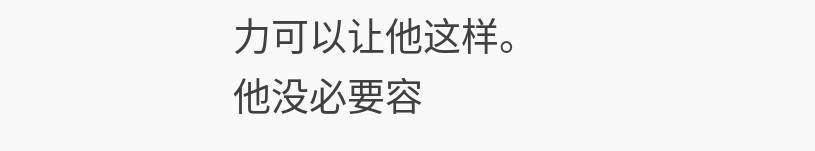力可以让他这样。
他没必要容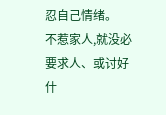忍自己情绪。
不惹家人,就没必要求人、或讨好什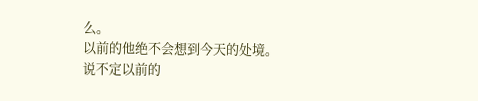么。
以前的他绝不会想到今天的处境。
说不定以前的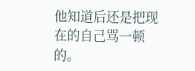他知道后还是把现在的自己骂一顿的。